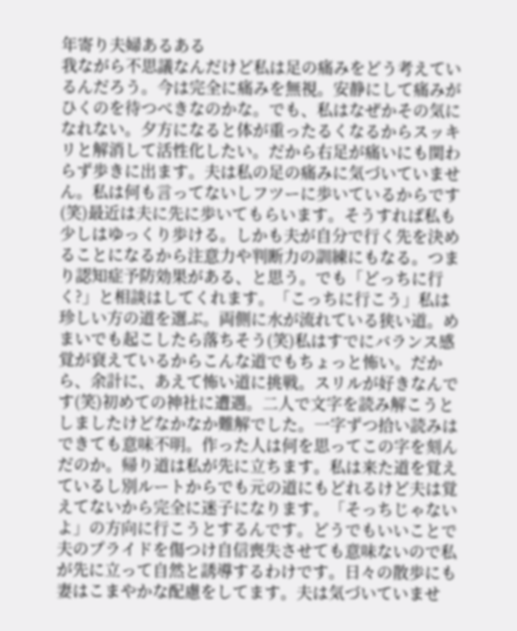年寄り夫婦あるある
我ながら不思議なんだけど私は足の痛みをどう考えているんだろう。今は完全に痛みを無視。安静にして痛みがひくのを待つべきなのかな。でも、私はなぜかその気になれない。夕方になると体が重ったるくなるからスッキリと解消して活性化したい。だから右足が痛いにも関わらず歩きに出ます。夫は私の足の痛みに気づいていません。私は何も言ってないしフツーに歩いているからです(笑)最近は夫に先に歩いてもらいます。そうすれば私も少しはゆっくり歩ける。しかも夫が自分で行く先を決めることになるから注意力や判断力の訓練にもなる。つまり認知症予防効果がある、と思う。でも「どっちに行く?」と相談はしてくれます。「こっちに行こう」私は珍しい方の道を選ぶ。両側に水が流れている狭い道。め まいでも起こしたら落ちそう(笑)私はすでにバランス感覚が衰えているからこんな道でもちょっと怖い。だから、余計に、あえて怖い道に挑戦。スリルが好きなんです(笑)初めての神社に遭遇。二人で文字を読み解こうとしましたけどなかなか難解でした。一字ずつ拾い読みはできても意味不明。作った人は何を思ってこの字を刻んだのか。帰り道は私が先に立ちます。私は来た道を覚えているし別ルートからでも元の道にもどれるけど夫は覚えてないから完全に迷子になります。「そっちじゃないよ」の方向に行こうとするんです。どうでもいいことで夫のプライドを傷つけ自信喪失させても意味ないので私が先に立って自然と誘導するわけです。日々の散歩にも妻はこまやかな配慮をしてます。夫は気づいていませ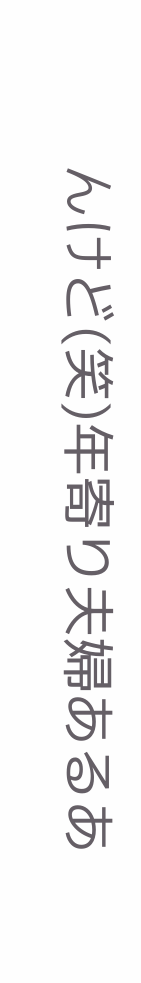んけど(笑)年寄り夫婦あるあ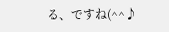る、ですね(^^♪